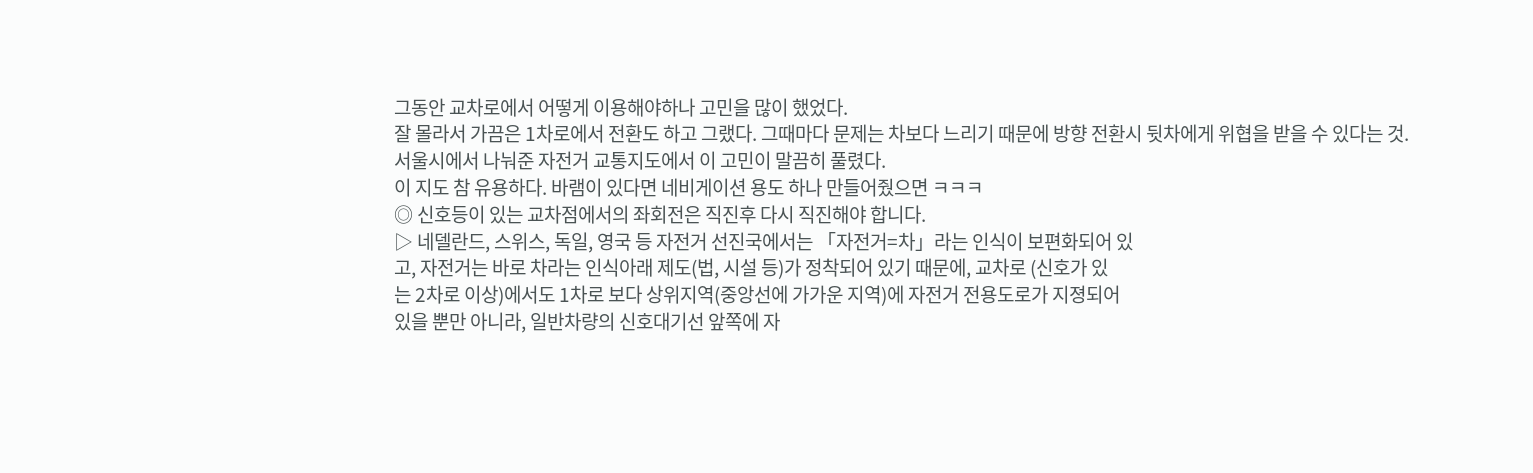그동안 교차로에서 어떻게 이용해야하나 고민을 많이 했었다.
잘 몰라서 가끔은 1차로에서 전환도 하고 그랬다. 그때마다 문제는 차보다 느리기 때문에 방향 전환시 뒷차에게 위협을 받을 수 있다는 것.
서울시에서 나눠준 자전거 교통지도에서 이 고민이 말끔히 풀렸다.
이 지도 참 유용하다. 바램이 있다면 네비게이션 용도 하나 만들어줬으면 ㅋㅋㅋ
◎ 신호등이 있는 교차점에서의 좌회전은 직진후 다시 직진해야 합니다.
▷ 네델란드, 스위스, 독일, 영국 등 자전거 선진국에서는 「자전거=차」라는 인식이 보편화되어 있
고, 자전거는 바로 차라는 인식아래 제도(법, 시설 등)가 정착되어 있기 때문에, 교차로 (신호가 있
는 2차로 이상)에서도 1차로 보다 상위지역(중앙선에 가가운 지역)에 자전거 전용도로가 지졍되어
있을 뿐만 아니라, 일반차량의 신호대기선 앞쪽에 자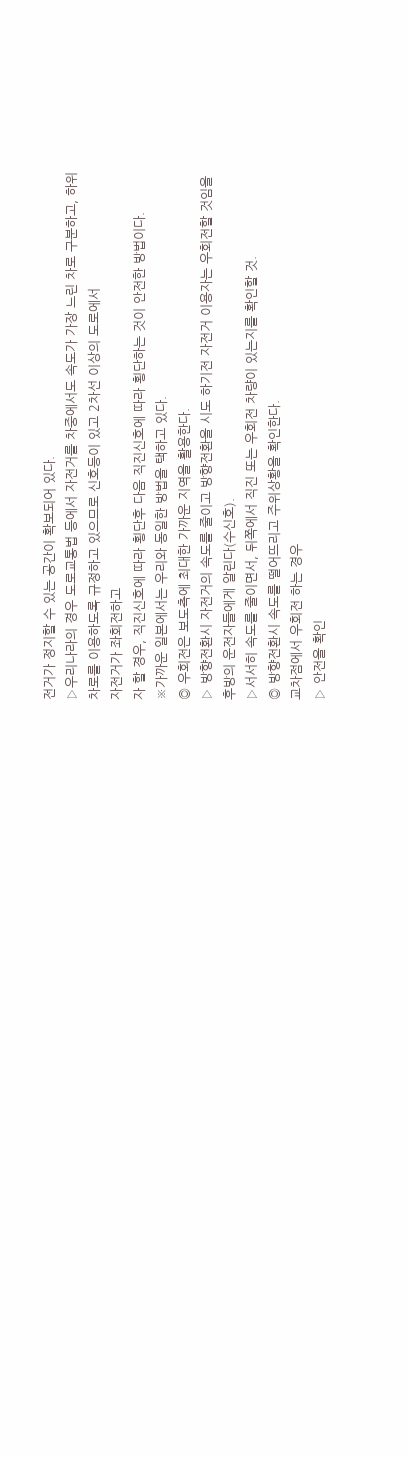전거가 정지할 수 있는 공간이 확보되어 있다.
▷우리나라의 경우 도로교통법 등에서 자전거를 차중에서도 속도가 가장 느린 차로 구분하고, 하위
차로를 이용하도록 규정하고 있으므로 신호등이 있고 2차선 이상의 도로에서
자전거가 좌회전하고
자 할 경우, 직진신호에 따라 횡단후 다음 직진신호에 따라 횡단하는 것이 안전한 방법이다.
※가까운 일본에서는 우리와 동일한 방법을 택하고 있다.
◎ 우회전은 보도측에 최대한 가까운 지역을 활용한다.
▷ 방향전환시 자전거의 속도를 줄이고 방향전환을 시도 하기전 자전거 이용자는 우회전할 것임을
후방의 운전자들에게 알린다(수신호).
▷서서히 속도를 줄이면서, 뒤쪽에서 직진 또는 우회전 차량이 있는지를 확인할 것.
◎ 방향전환시 속도를 떨어뜨리고 주위상황을 확인한다.
교차점에서 우회전 하는 경우
▷ 안전을 확인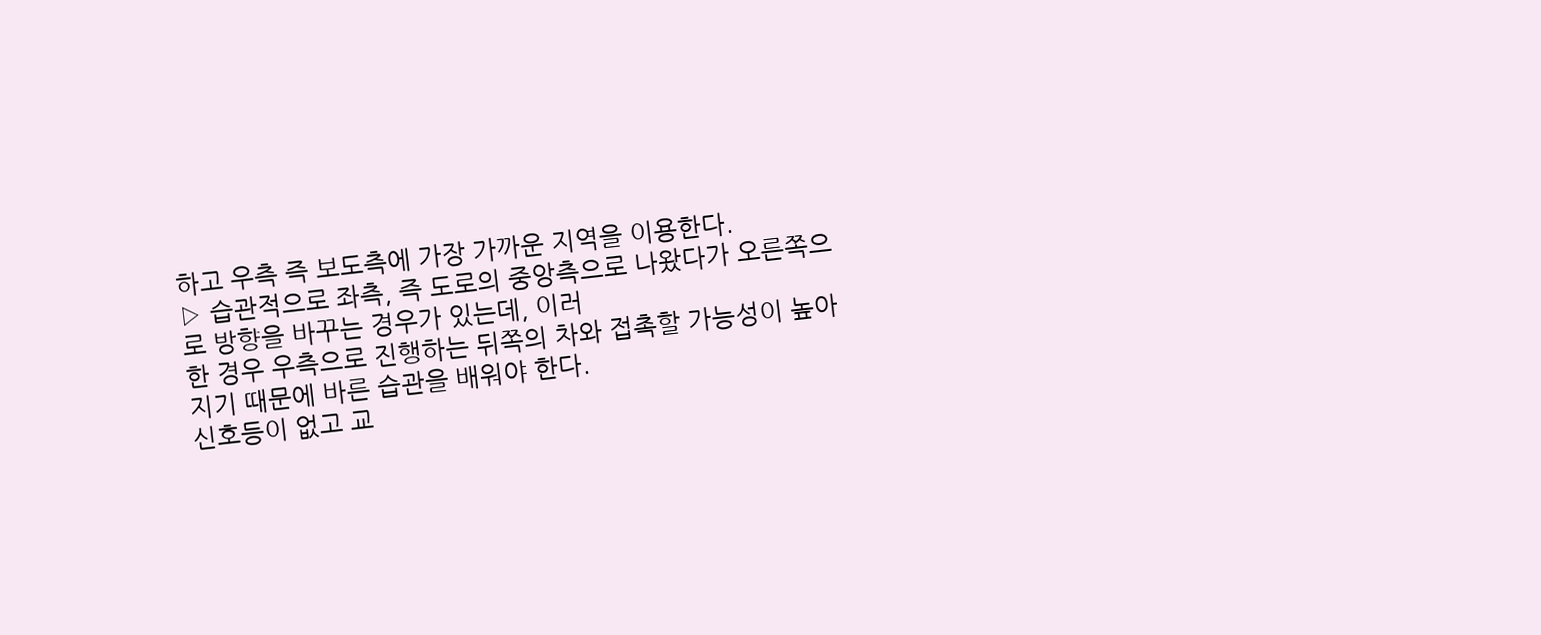하고 우측 즉 보도측에 가장 가까운 지역을 이용한다.
▷ 습관적으로 좌측, 즉 도로의 중앙측으로 나왔다가 오른쪽으로 방향을 바꾸는 경우가 있는데, 이러
한 경우 우측으로 진행하는 뒤쪽의 차와 접촉할 가능성이 높아지기 때문에 바른 습관을 배워야 한다.
신호등이 없고 교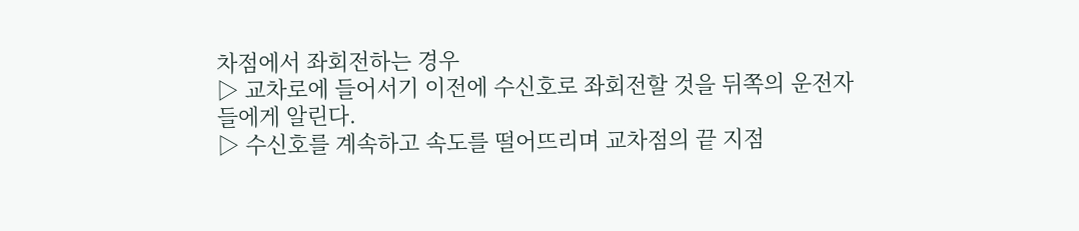차점에서 좌회전하는 경우
▷ 교차로에 들어서기 이전에 수신호로 좌회전할 것을 뒤쪽의 운전자들에게 알린다.
▷ 수신호를 계속하고 속도를 떨어뜨리며 교차점의 끝 지점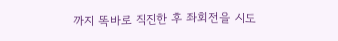까지 똑바로 직진한 후 좌회전을 시도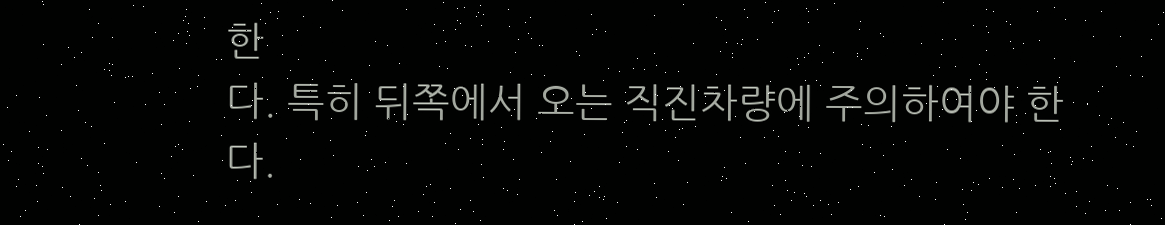한
다. 특히 뒤쪽에서 오는 직진차량에 주의하여야 한다.